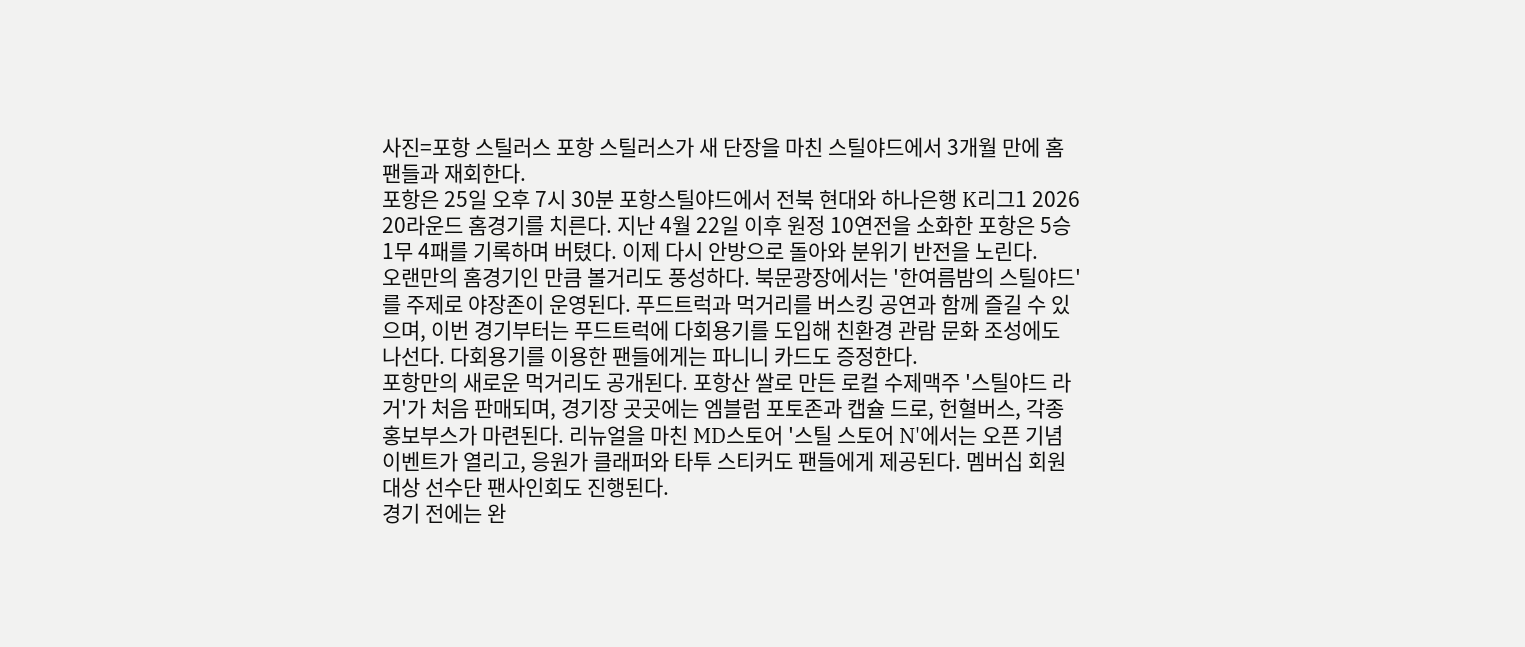사진=포항 스틸러스 포항 스틸러스가 새 단장을 마친 스틸야드에서 3개월 만에 홈 팬들과 재회한다.
포항은 25일 오후 7시 30분 포항스틸야드에서 전북 현대와 하나은행 K리그1 2026 20라운드 홈경기를 치른다. 지난 4월 22일 이후 원정 10연전을 소화한 포항은 5승 1무 4패를 기록하며 버텼다. 이제 다시 안방으로 돌아와 분위기 반전을 노린다.
오랜만의 홈경기인 만큼 볼거리도 풍성하다. 북문광장에서는 '한여름밤의 스틸야드'를 주제로 야장존이 운영된다. 푸드트럭과 먹거리를 버스킹 공연과 함께 즐길 수 있으며, 이번 경기부터는 푸드트럭에 다회용기를 도입해 친환경 관람 문화 조성에도 나선다. 다회용기를 이용한 팬들에게는 파니니 카드도 증정한다.
포항만의 새로운 먹거리도 공개된다. 포항산 쌀로 만든 로컬 수제맥주 '스틸야드 라거'가 처음 판매되며, 경기장 곳곳에는 엠블럼 포토존과 캡슐 드로, 헌혈버스, 각종 홍보부스가 마련된다. 리뉴얼을 마친 MD스토어 '스틸 스토어 N'에서는 오픈 기념 이벤트가 열리고, 응원가 클래퍼와 타투 스티커도 팬들에게 제공된다. 멤버십 회원 대상 선수단 팬사인회도 진행된다.
경기 전에는 완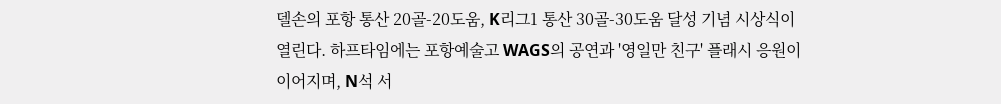델손의 포항 통산 20골-20도움, K리그1 통산 30골-30도움 달성 기념 시상식이 열린다. 하프타임에는 포항예술고 WAGS의 공연과 '영일만 친구' 플래시 응원이 이어지며, N석 서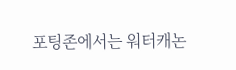포팅존에서는 워터캐논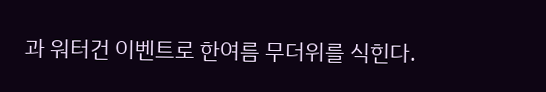과 워터건 이벤트로 한여름 무더위를 식힌다.